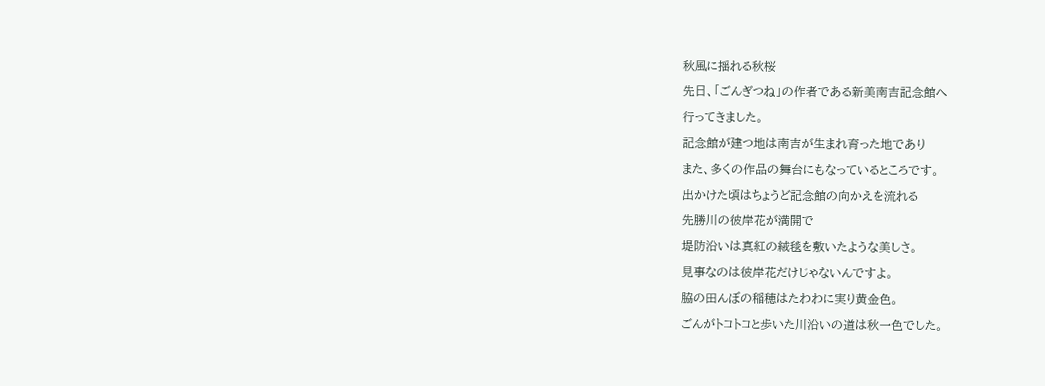秋風に揺れる秋桜
先日、「ごんぎつね」の作者である新美南吉記念館へ
行ってきました。
記念館が建つ地は南吉が生まれ育った地であり
また、多くの作品の舞台にもなっているところです。
出かけた頃はちょうど記念館の向かえを流れる
先勝川の彼岸花が満開で
堤防沿いは真紅の絨毯を敷いたような美しさ。
見事なのは彼岸花だけじゃないんですよ。
脇の田んぼの稲穂はたわわに実り黄金色。
ごんがトコトコと歩いた川沿いの道は秋一色でした。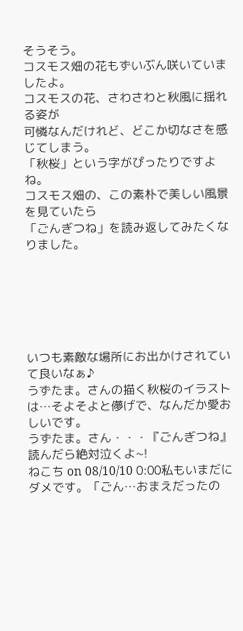そうそう。
コスモス畑の花もずいぶん咲いていましたよ。
コスモスの花、さわさわと秋風に揺れる姿が
可憐なんだけれど、どこか切なさを感じてしまう。
「秋桜」という字がぴったりですよね。
コスモス畑の、この素朴で美しい風景を見ていたら
「ごんぎつね」を読み返してみたくなりました。






いつも素敵な場所にお出かけされていて良いなぁ♪
うずたま。さんの描く秋桜のイラストは…そよそよと儚げで、なんだか愛おしいです。
うずたま。さん・・・『ごんぎつね』読んだら絶対泣くよ~!
ねこち on 08/10/10 0:00私もいまだにダメです。「ごん…おまえだったの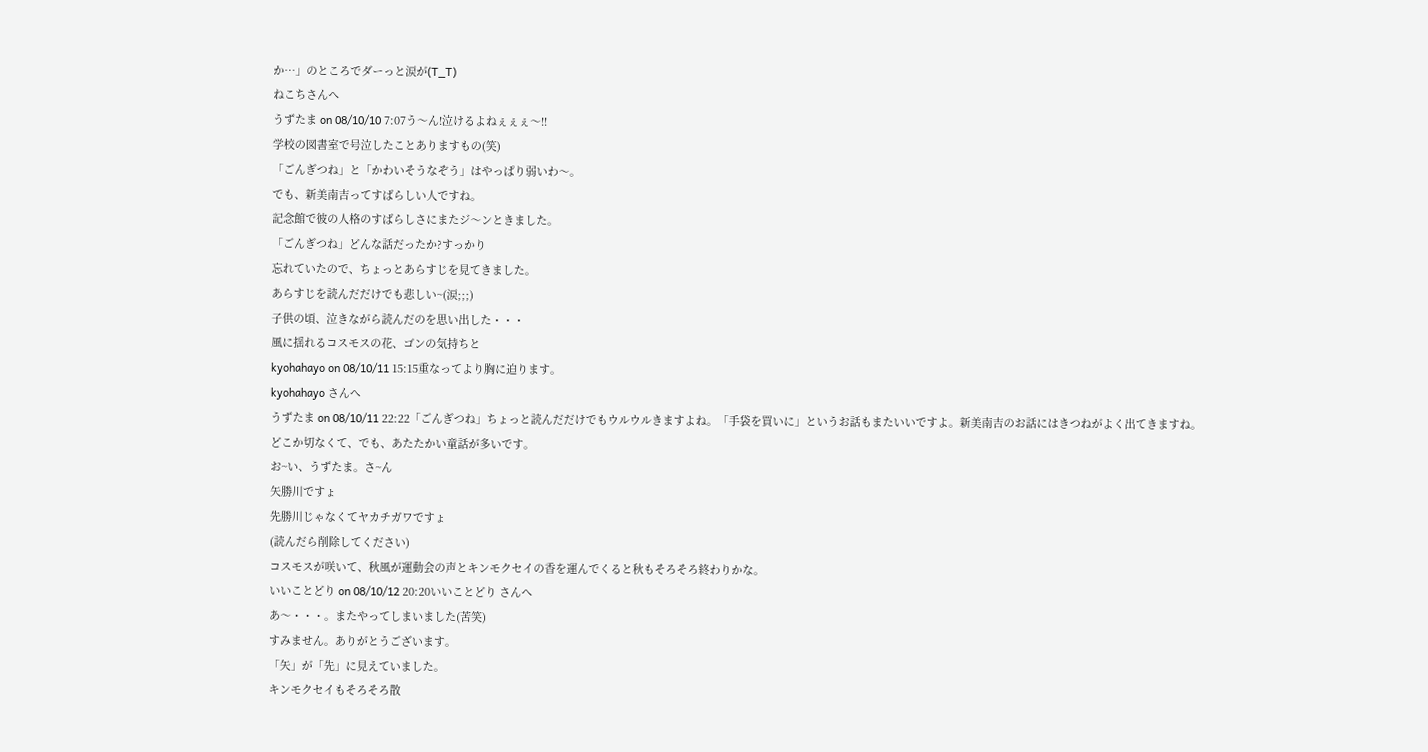か…」のところでダーっと涙が(T_T)
ねこちさんへ
うずたま on 08/10/10 7:07う〜ん!泣けるよねぇぇぇ〜!!
学校の図書室で号泣したことありますもの(笑)
「ごんぎつね」と「かわいそうなぞう」はやっぱり弱いわ〜。
でも、新美南吉ってすばらしい人ですね。
記念館で彼の人格のすばらしさにまたジ〜ンときました。
「ごんぎつね」どんな話だったか?すっかり
忘れていたので、ちょっとあらすじを見てきました。
あらすじを読んだだけでも悲しい~(涙;;;)
子供の頃、泣きながら読んだのを思い出した・・・
風に揺れるコスモスの花、ゴンの気持ちと
kyohahayo on 08/10/11 15:15重なってより胸に迫ります。
kyohahayo さんへ
うずたま on 08/10/11 22:22「ごんぎつね」ちょっと読んだだけでもウルウルきますよね。「手袋を買いに」というお話もまたいいですよ。新美南吉のお話にはきつねがよく出てきますね。
どこか切なくて、でも、あたたかい童話が多いです。
お~い、うずたま。さ~ん
矢勝川ですょ
先勝川じゃなくてヤカチガワですょ
(読んだら削除してください)
コスモスが咲いて、秋風が運動会の声とキンモクセイの香を運んでくると秋もそろそろ終わりかな。
いいことどり on 08/10/12 20:20いいことどり さんへ
あ〜・・・。またやってしまいました(苦笑)
すみません。ありがとうございます。
「矢」が「先」に見えていました。
キンモクセイもそろそろ散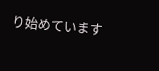り始めています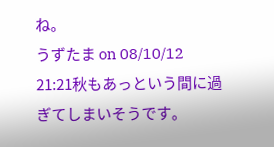ね。
うずたま on 08/10/12 21:21秋もあっという間に過ぎてしまいそうです。